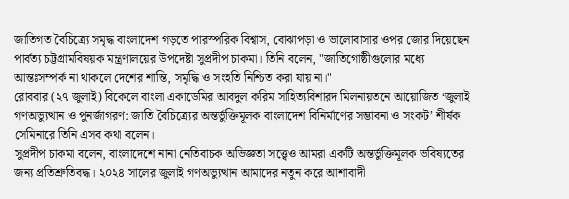জাতিগত বৈচিত্র্যে সমৃদ্ধ বাংলাদেশ গড়তে পারস্পরিক বিশ্বাস, বোঝাপড়া ও ভালোবাসার ওপর জোর দিয়েছেন পার্বত্য চট্টগ্রামবিষয়ক মন্ত্রণালয়ের উপদেষ্টা সুপ্রদীপ চাকমা। তিনি বলেন, "জাতিগোষ্ঠীগুলোর মধ্যে আন্তঃসম্পর্ক না থাকলে দেশের শান্তি, সমৃদ্ধি ও সংহতি নিশ্চিত করা যায় না।"
রোববার (২৭ জুলাই) বিকেলে বাংলা একাডেমির আবদুল করিম সাহিত্যবিশারদ মিলনায়তনে আয়োজিত ‘জুলাই গণঅভ্যুত্থান ও পুনর্জাগরণ: জাতি বৈচিত্র্যের অন্তর্ভুক্তিমূলক বাংলাদেশ বিনির্মাণের সম্ভাবনা ও সংকট’ শীর্ষক সেমিনারে তিনি এসব কথা বলেন।
সুপ্রদীপ চাকমা বলেন, বাংলাদেশে নানা নেতিবাচক অভিজ্ঞতা সত্ত্বেও আমরা একটি অন্তর্ভুক্তিমূলক ভবিষ্যতের জন্য প্রতিশ্রুতিবদ্ধ। ২০২৪ সালের জুলাই গণঅভ্যুত্থান আমাদের নতুন করে আশাবাদী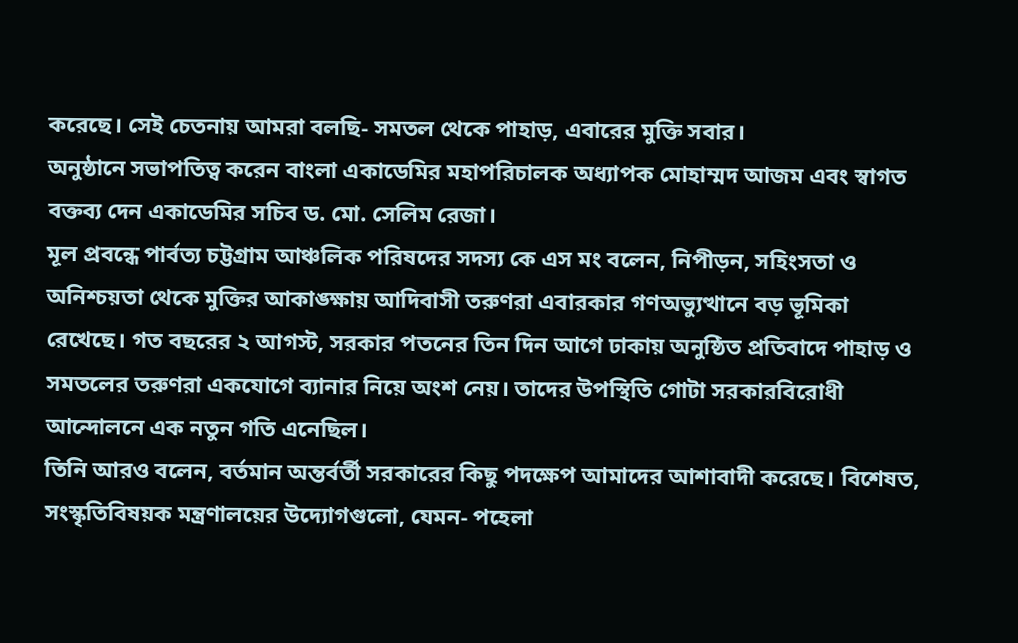করেছে। সেই চেতনায় আমরা বলছি- সমতল থেকে পাহাড়, এবারের মুক্তি সবার।
অনুষ্ঠানে সভাপতিত্ব করেন বাংলা একাডেমির মহাপরিচালক অধ্যাপক মোহাম্মদ আজম এবং স্বাগত বক্তব্য দেন একাডেমির সচিব ড. মো. সেলিম রেজা।
মূল প্রবন্ধে পার্বত্য চট্টগ্রাম আঞ্চলিক পরিষদের সদস্য কে এস মং বলেন, নিপীড়ন, সহিংসতা ও অনিশ্চয়তা থেকে মুক্তির আকাঙ্ক্ষায় আদিবাসী তরুণরা এবারকার গণঅভ্যুত্থানে বড় ভূমিকা রেখেছে। গত বছরের ২ আগস্ট, সরকার পতনের তিন দিন আগে ঢাকায় অনুষ্ঠিত প্রতিবাদে পাহাড় ও সমতলের তরুণরা একযোগে ব্যানার নিয়ে অংশ নেয়। তাদের উপস্থিতি গোটা সরকারবিরোধী আন্দোলনে এক নতুন গতি এনেছিল।
তিনি আরও বলেন, বর্তমান অন্তর্বর্তী সরকারের কিছু পদক্ষেপ আমাদের আশাবাদী করেছে। বিশেষত, সংস্কৃতিবিষয়ক মন্ত্রণালয়ের উদ্যোগগুলো, যেমন- পহেলা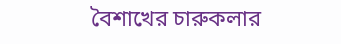বৈশাখের চারুকলার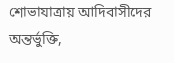শোভাযাত্রায় আদিবাসীদের অন্তর্ভুক্তি,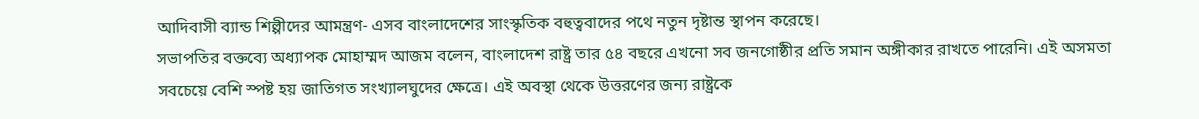আদিবাসী ব্যান্ড শিল্পীদের আমন্ত্রণ- এসব বাংলাদেশের সাংস্কৃতিক বহুত্ববাদের পথে নতুন দৃষ্টান্ত স্থাপন করেছে।
সভাপতির বক্তব্যে অধ্যাপক মোহাম্মদ আজম বলেন, বাংলাদেশ রাষ্ট্র তার ৫৪ বছরে এখনো সব জনগোষ্ঠীর প্রতি সমান অঙ্গীকার রাখতে পারেনি। এই অসমতা সবচেয়ে বেশি স্পষ্ট হয় জাতিগত সংখ্যালঘুদের ক্ষেত্রে। এই অবস্থা থেকে উত্তরণের জন্য রাষ্ট্রকে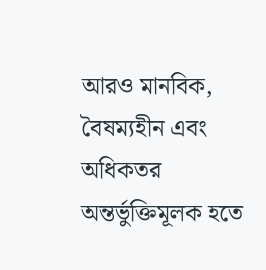আরও মানবিক, বৈষম্যহীন এবং অধিকতর অন্তর্ভুক্তিমূলক হতে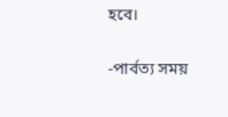হবে।

-পার্বত্য সময়